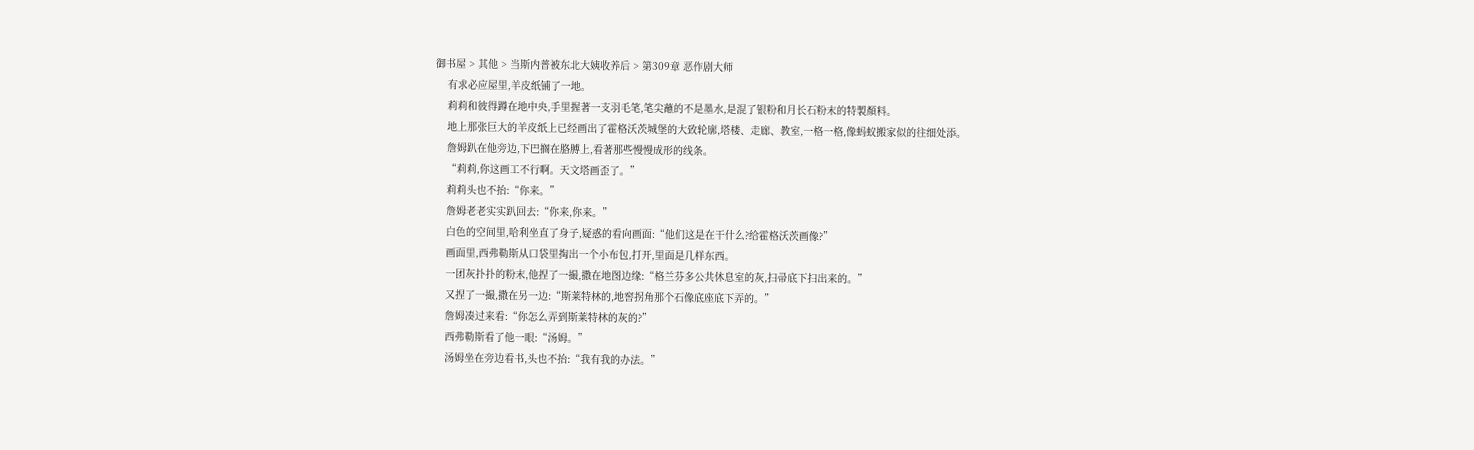御书屋 > 其他 > 当斯内普被东北大姨收养后 > 第309章 恶作剧大师
    有求必应屋里,羊皮纸铺了一地。
    莉莉和彼得蹲在地中央,手里握著一支羽毛笔,笔尖蘸的不是墨水,是混了银粉和月长石粉末的特製顏料。
    地上那张巨大的羊皮纸上已经画出了霍格沃茨城堡的大致轮廓,塔楼、走廊、教室,一格一格,像蚂蚁搬家似的往细处添。
    詹姆趴在他旁边,下巴搁在胳膊上,看著那些慢慢成形的线条。
    “莉莉,你这画工不行啊。天文塔画歪了。”
    莉莉头也不抬:“你来。”
    詹姆老老实实趴回去:“你来,你来。”
    白色的空间里,哈利坐直了身子,疑惑的看向画面:“他们这是在干什么?给霍格沃茨画像?”
    画面里,西弗勒斯从口袋里掏出一个小布包,打开,里面是几样东西。
    一团灰扑扑的粉末,他捏了一撮,撒在地图边缘:“格兰芬多公共休息室的灰,扫帚底下扫出来的。”
    又捏了一撮,撒在另一边:“斯莱特林的,地窖拐角那个石像底座底下弄的。”
    詹姆凑过来看:“你怎么弄到斯莱特林的灰的?”
    西弗勒斯看了他一眼:“汤姆。”
    汤姆坐在旁边看书,头也不抬:“我有我的办法。”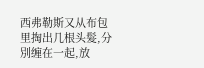西弗勒斯又从布包里掏出几根头髮,分別缠在一起,放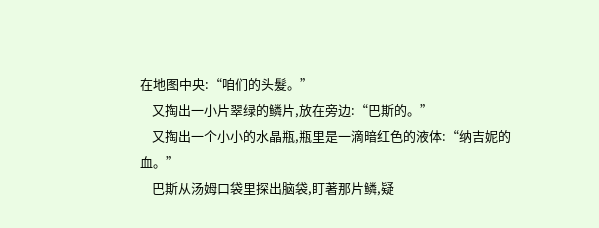在地图中央:“咱们的头髮。”
    又掏出一小片翠绿的鳞片,放在旁边:“巴斯的。”
    又掏出一个小小的水晶瓶,瓶里是一滴暗红色的液体:“纳吉妮的血。”
    巴斯从汤姆口袋里探出脑袋,盯著那片鳞,疑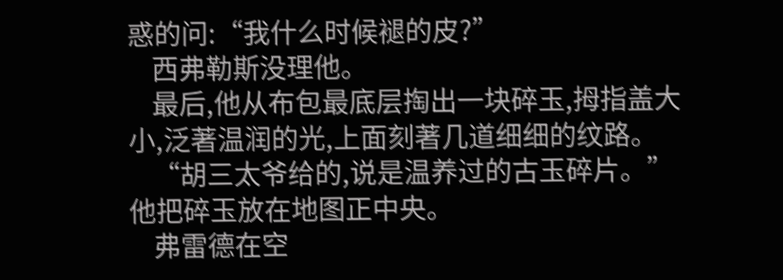惑的问:“我什么时候褪的皮?”
    西弗勒斯没理他。
    最后,他从布包最底层掏出一块碎玉,拇指盖大小,泛著温润的光,上面刻著几道细细的纹路。
    “胡三太爷给的,说是温养过的古玉碎片。”他把碎玉放在地图正中央。
    弗雷德在空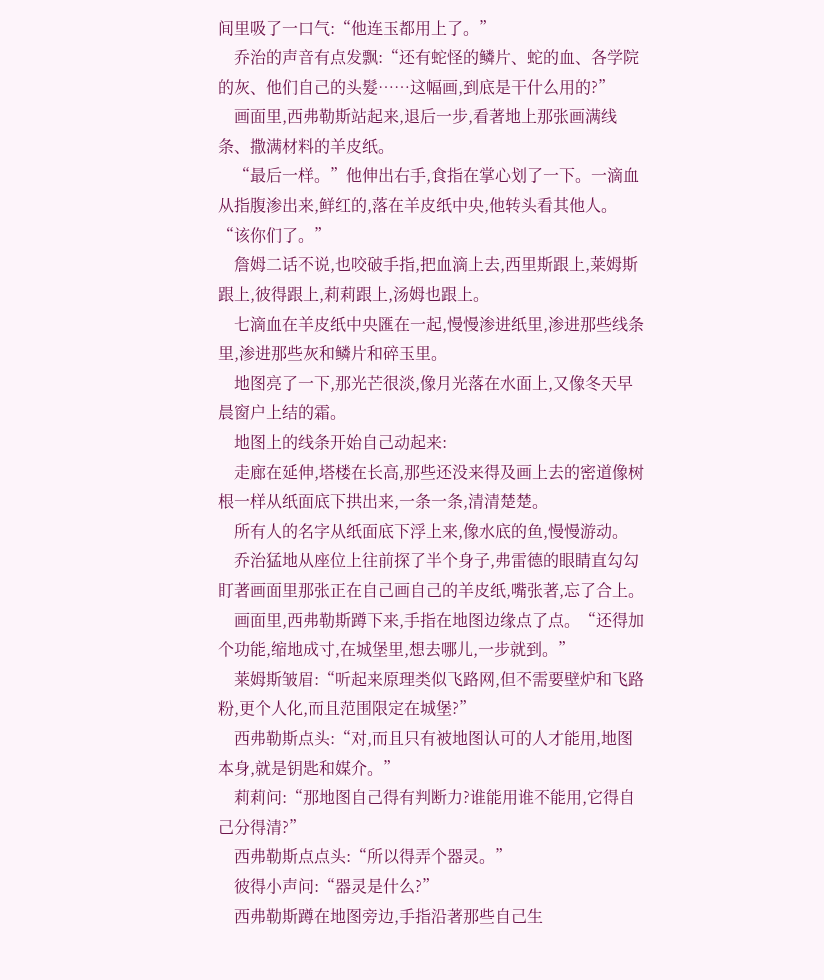间里吸了一口气:“他连玉都用上了。”
    乔治的声音有点发飘:“还有蛇怪的鳞片、蛇的血、各学院的灰、他们自己的头髮……这幅画,到底是干什么用的?”
    画面里,西弗勒斯站起来,退后一步,看著地上那张画满线条、撒满材料的羊皮纸。
    “最后一样。”他伸出右手,食指在掌心划了一下。一滴血从指腹渗出来,鲜红的,落在羊皮纸中央,他转头看其他人。“该你们了。”
    詹姆二话不说,也咬破手指,把血滴上去,西里斯跟上,莱姆斯跟上,彼得跟上,莉莉跟上,汤姆也跟上。
    七滴血在羊皮纸中央匯在一起,慢慢渗进纸里,渗进那些线条里,渗进那些灰和鳞片和碎玉里。
    地图亮了一下,那光芒很淡,像月光落在水面上,又像冬天早晨窗户上结的霜。
    地图上的线条开始自己动起来:
    走廊在延伸,塔楼在长高,那些还没来得及画上去的密道像树根一样从纸面底下拱出来,一条一条,清清楚楚。
    所有人的名字从纸面底下浮上来,像水底的鱼,慢慢游动。
    乔治猛地从座位上往前探了半个身子,弗雷德的眼睛直勾勾盯著画面里那张正在自己画自己的羊皮纸,嘴张著,忘了合上。
    画面里,西弗勒斯蹲下来,手指在地图边缘点了点。“还得加个功能,缩地成寸,在城堡里,想去哪儿,一步就到。”
    莱姆斯皱眉:“听起来原理类似飞路网,但不需要壁炉和飞路粉,更个人化,而且范围限定在城堡?”
    西弗勒斯点头:“对,而且只有被地图认可的人才能用,地图本身,就是钥匙和媒介。”
    莉莉问:“那地图自己得有判断力?谁能用谁不能用,它得自己分得清?”
    西弗勒斯点点头:“所以得弄个器灵。”
    彼得小声问:“器灵是什么?”
    西弗勒斯蹲在地图旁边,手指沿著那些自己生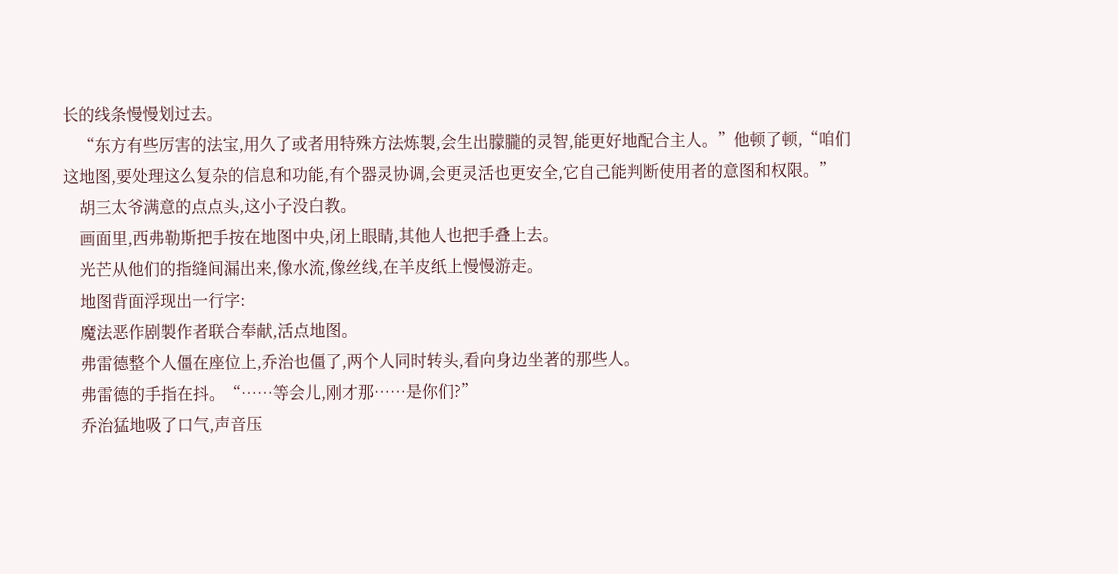长的线条慢慢划过去。
    “东方有些厉害的法宝,用久了或者用特殊方法炼製,会生出朦朧的灵智,能更好地配合主人。”他顿了顿,“咱们这地图,要处理这么复杂的信息和功能,有个器灵协调,会更灵活也更安全,它自己能判断使用者的意图和权限。”
    胡三太爷满意的点点头,这小子没白教。
    画面里,西弗勒斯把手按在地图中央,闭上眼睛,其他人也把手叠上去。
    光芒从他们的指缝间漏出来,像水流,像丝线,在羊皮纸上慢慢游走。
    地图背面浮现出一行字:
    魔法恶作剧製作者联合奉献,活点地图。
    弗雷德整个人僵在座位上,乔治也僵了,两个人同时转头,看向身边坐著的那些人。
    弗雷德的手指在抖。“……等会儿,刚才那……是你们?”
    乔治猛地吸了口气,声音压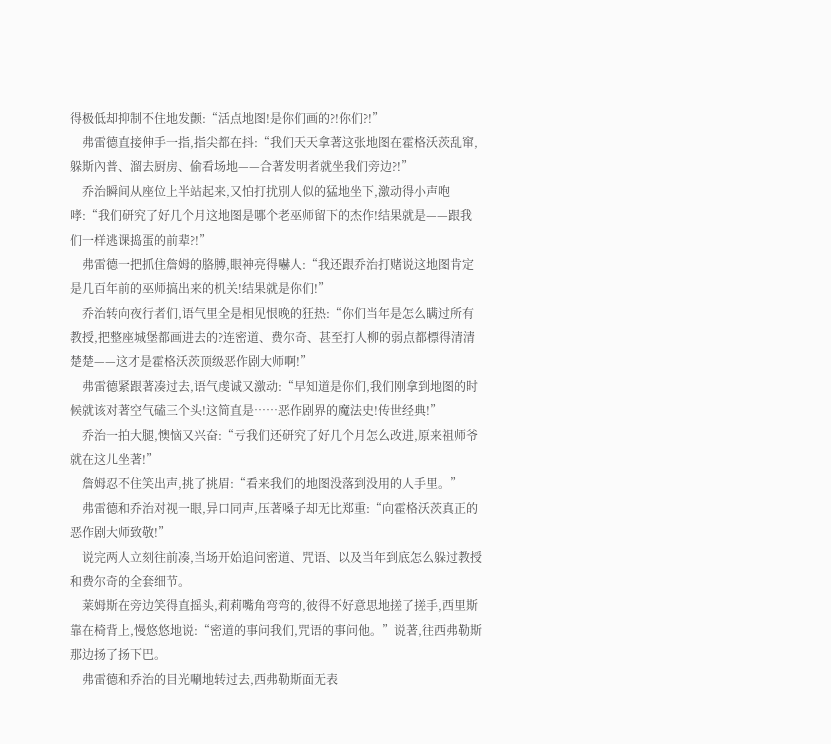得极低却抑制不住地发颤:“活点地图!是你们画的?!你们?!”
    弗雷德直接伸手一指,指尖都在抖:“我们天天拿著这张地图在霍格沃茨乱窜,躲斯內普、溜去厨房、偷看场地——合著发明者就坐我们旁边?!”
    乔治瞬间从座位上半站起来,又怕打扰別人似的猛地坐下,激动得小声咆哮:“我们研究了好几个月这地图是哪个老巫师留下的杰作!结果就是——跟我们一样逃课捣蛋的前辈?!”
    弗雷德一把抓住詹姆的胳膊,眼神亮得嚇人:“我还跟乔治打赌说这地图肯定是几百年前的巫师搞出来的机关!结果就是你们!”
    乔治转向夜行者们,语气里全是相见恨晚的狂热:“你们当年是怎么瞒过所有教授,把整座城堡都画进去的?连密道、费尔奇、甚至打人柳的弱点都標得清清楚楚——这才是霍格沃茨顶级恶作剧大师啊!”
    弗雷德紧跟著凑过去,语气虔诚又激动:“早知道是你们,我们刚拿到地图的时候就该对著空气磕三个头!这简直是……恶作剧界的魔法史!传世经典!”
    乔治一拍大腿,懊恼又兴奋:“亏我们还研究了好几个月怎么改进,原来祖师爷就在这儿坐著!”
    詹姆忍不住笑出声,挑了挑眉:“看来我们的地图没落到没用的人手里。”
    弗雷德和乔治对视一眼,异口同声,压著嗓子却无比郑重:“向霍格沃茨真正的恶作剧大师致敬!”
    说完两人立刻往前凑,当场开始追问密道、咒语、以及当年到底怎么躲过教授和费尔奇的全套细节。
    莱姆斯在旁边笑得直摇头,莉莉嘴角弯弯的,彼得不好意思地搓了搓手,西里斯靠在椅背上,慢悠悠地说:“密道的事问我们,咒语的事问他。”说著,往西弗勒斯那边扬了扬下巴。
    弗雷德和乔治的目光唰地转过去,西弗勒斯面无表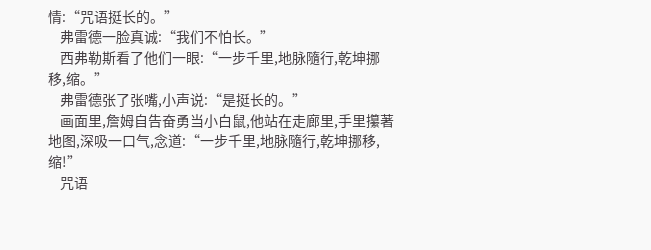情:“咒语挺长的。”
    弗雷德一脸真诚:“我们不怕长。”
    西弗勒斯看了他们一眼:“一步千里,地脉隨行,乾坤挪移,缩。”
    弗雷德张了张嘴,小声说:“是挺长的。”
    画面里,詹姆自告奋勇当小白鼠,他站在走廊里,手里攥著地图,深吸一口气,念道:“一步千里,地脉隨行,乾坤挪移,缩!”
    咒语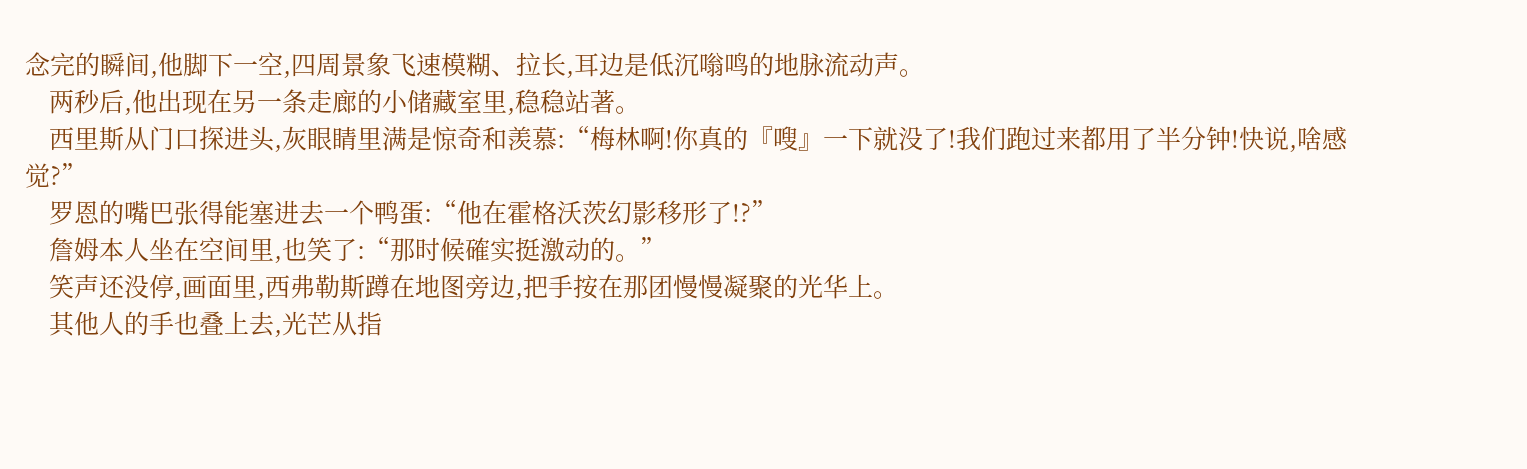念完的瞬间,他脚下一空,四周景象飞速模糊、拉长,耳边是低沉嗡鸣的地脉流动声。
    两秒后,他出现在另一条走廊的小储藏室里,稳稳站著。
    西里斯从门口探进头,灰眼睛里满是惊奇和羡慕:“梅林啊!你真的『嗖』一下就没了!我们跑过来都用了半分钟!快说,啥感觉?”
    罗恩的嘴巴张得能塞进去一个鸭蛋:“他在霍格沃茨幻影移形了!?”
    詹姆本人坐在空间里,也笑了:“那时候確实挺激动的。”
    笑声还没停,画面里,西弗勒斯蹲在地图旁边,把手按在那团慢慢凝聚的光华上。
    其他人的手也叠上去,光芒从指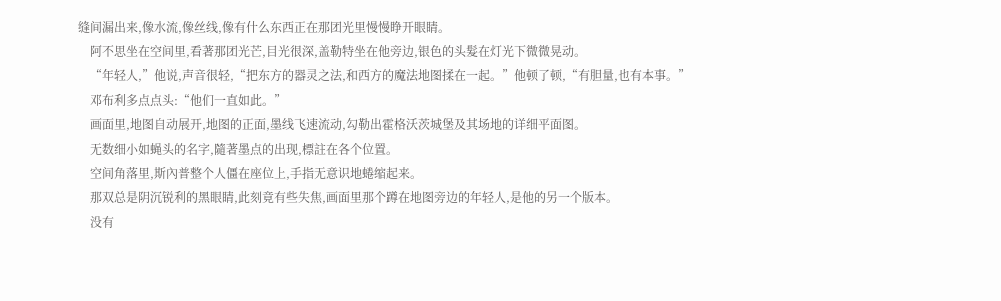缝间漏出来,像水流,像丝线,像有什么东西正在那团光里慢慢睁开眼睛。
    阿不思坐在空间里,看著那团光芒,目光很深,盖勒特坐在他旁边,银色的头髮在灯光下微微晃动。
    “年轻人,”他说,声音很轻,“把东方的器灵之法,和西方的魔法地图揉在一起。”他顿了顿,“有胆量,也有本事。”
    邓布利多点点头:“他们一直如此。”
    画面里,地图自动展开,地图的正面,墨线飞速流动,勾勒出霍格沃茨城堡及其场地的详细平面图。
    无数细小如蝇头的名字,隨著墨点的出现,標註在各个位置。
    空间角落里,斯內普整个人僵在座位上,手指无意识地蜷缩起来。
    那双总是阴沉锐利的黑眼睛,此刻竟有些失焦,画面里那个蹲在地图旁边的年轻人,是他的另一个版本。
    没有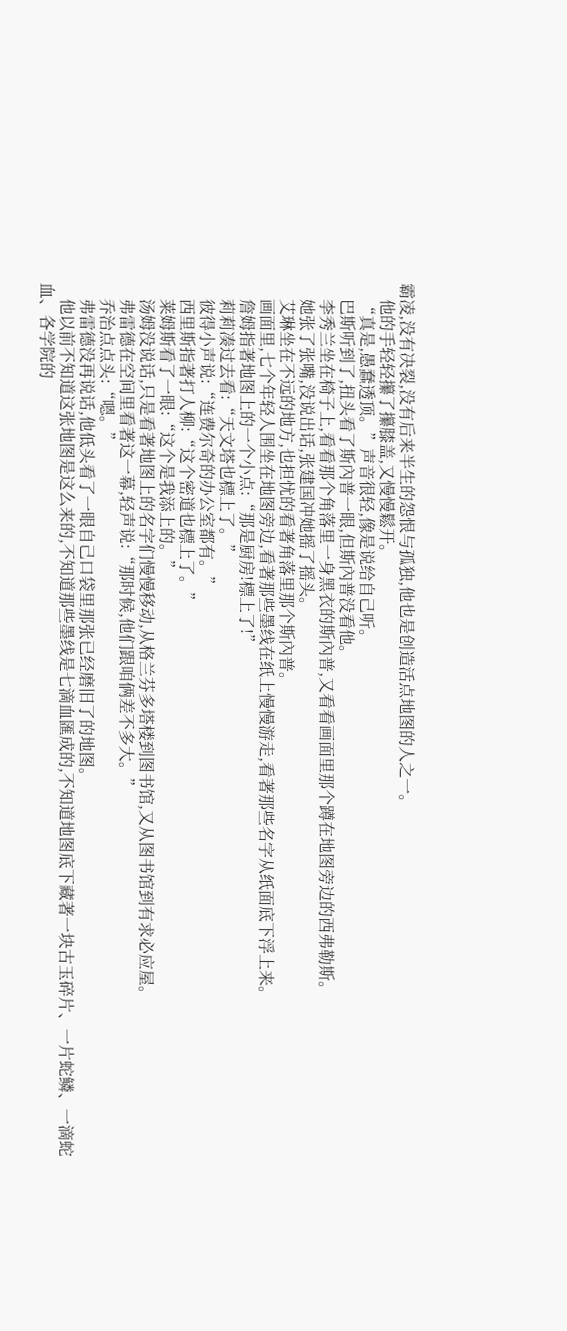霸凌,没有决裂,没有后来半生的怨恨与孤独,他也是创造活点地图的人之一。
    他的手轻轻攥了攥膝盖,又慢慢鬆开。
    “真是,愚蠢透顶。”声音很轻,像是说给自己听。
    巴斯听到了,扭头看了斯內普一眼,但斯內普没看他。
    李秀兰坐在椅子上,看看那个角落里一身黑衣的斯內普,又看看画面里那个蹲在地图旁边的西弗勒斯。
    她张了张嘴,没说出话,张建国冲她摇了摇头。
    艾琳坐在不远的地方,也担忧的看著角落里那个斯內普。
    画面里,七个年轻人围坐在地图旁边,看著那些墨线在纸上慢慢游走,看著那些名字从纸面底下浮上来。
    詹姆指著地图上的一个小点:“那是厨房!標上了!”
    莉莉凑过去看:“天文塔也標上了。”
    彼得小声说:“连费尔奇的办公室都有。”
    西里斯指著打人柳:“这个密道也標上了。”
    莱姆斯看了一眼:“这个是我添上的。”
    汤姆没说话,只是看著地图上的名字们慢慢移动,从格兰芬多塔楼到图书馆,又从图书馆到有求必应屋。
    弗雷德在空间里看著这一幕,轻声说:“那时候,他们跟咱俩差不多大。”
    乔治点点头:“嗯。”
    弗雷德没再说话,他低头看了一眼自己口袋里那张已经磨旧了的地图。
    他以前不知道这张地图是这么来的,不知道那些墨线是七滴血匯成的,不知道地图底下藏著一块古玉碎片、一片蛇鳞、一滴蛇血、各学院的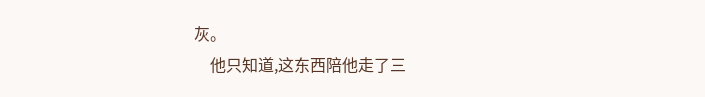灰。
    他只知道,这东西陪他走了三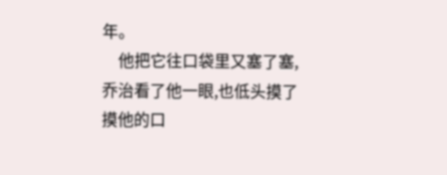年。
    他把它往口袋里又塞了塞,乔治看了他一眼,也低头摸了摸他的口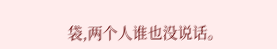袋,两个人谁也没说话。